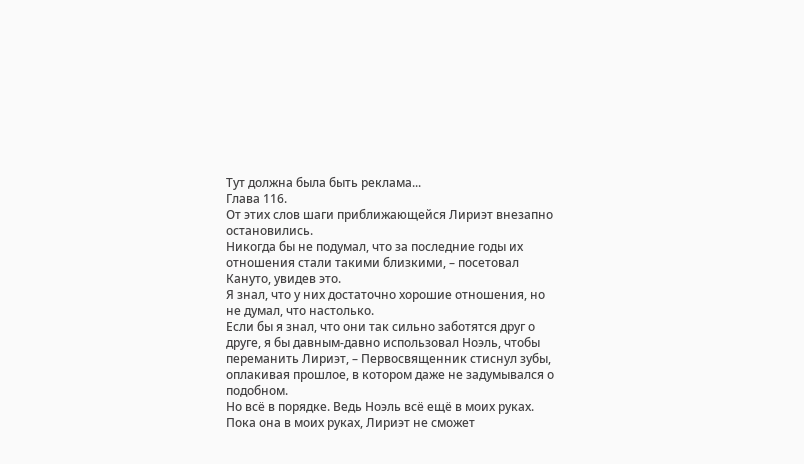Тут должна была быть реклама...
Глава 116.
От этих слов шаги приближающейся Лириэт внезапно остановились.
Никогда бы не подумал, что за последние годы их отношения стали такими близкими, – посетовал Кануто, увидев это.
Я знал, что у них достаточно хорошие отношения, но не думал, что настолько.
Если бы я знал, что они так сильно заботятся друг о друге, я бы давным-давно использовал Ноэль, чтобы переманить Лириэт, – Первосвященник стиснул зубы, оплакивая прошлое, в котором даже не задумывался о подобном.
Но всё в порядке. Ведь Ноэль всё ещё в моих руках.
Пока она в моих руках, Лириэт не сможет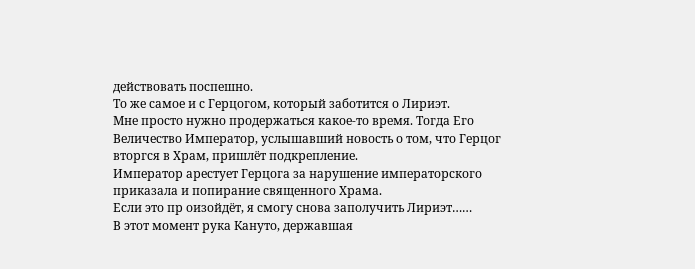действовать поспешно.
То же самое и с Герцогом, который заботится о Лириэт.
Мне просто нужно продержаться какое-то время. Тогда Его Величество Император, услышавший новость о том, что Герцог вторгся в Храм, пришлёт подкрепление.
Император арестует Герцога за нарушение императорского приказала и попирание священного Храма.
Если это пр оизойдёт, я смогу снова заполучить Лириэт……
В этот момент рука Кануто, державшая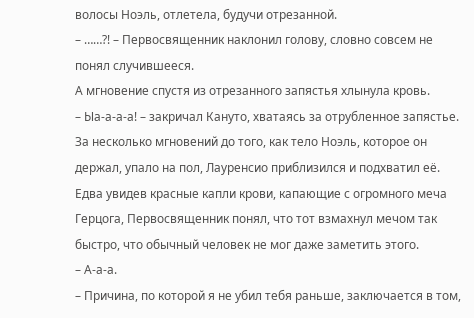волосы Ноэль, отлетела, будучи отрезанной.
– ……?! – Первосвященник наклонил голову, словно совсем не понял случившееся.
А мгновение спустя из отрезанного запястья хлынула кровь.
– Ыа-а-а-а! – закричал Кануто, хватаясь за отрубленное запястье.
За несколько мгновений до того, как тело Ноэль, которое он держал, упало на пол, Лауренсио приблизился и подхватил её.
Едва увидев красные капли крови, капающие с огромного меча Герцога, Первосвященник понял, что тот взмахнул мечом так быстро, что обычный человек не мог даже заметить этого.
– А-а-а.
– Причина, по которой я не убил тебя раньше, заключается в том,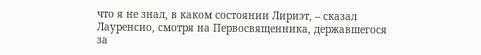что я не знал, в каком состоянии Лириэт, – сказал Лауренсио, смотря на Первосвященника, державшегося за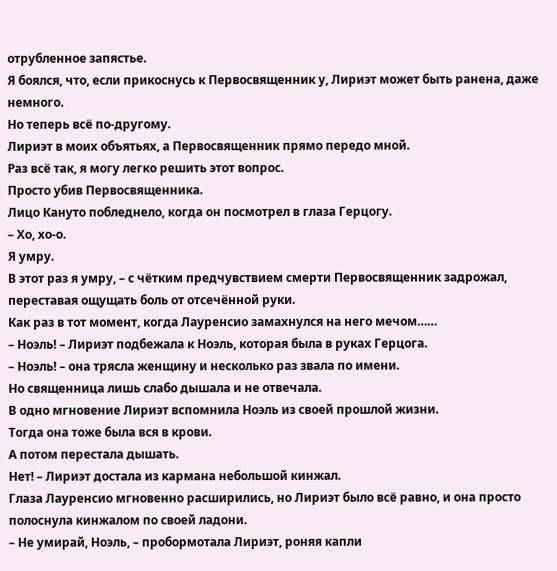отрубленное запястье.
Я боялся, что, если прикоснусь к Первосвященник у, Лириэт может быть ранена, даже немного.
Но теперь всё по-другому.
Лириэт в моих объятьях, а Первосвященник прямо передо мной.
Раз всё так, я могу легко решить этот вопрос.
Просто убив Первосвященника.
Лицо Кануто побледнело, когда он посмотрел в глаза Герцогу.
– Хо, хо-о.
Я умру.
В этот раз я умру, – с чётким предчувствием смерти Первосвященник задрожал, переставая ощущать боль от отсечённой руки.
Как раз в тот момент, когда Лауренсио замахнулся на него мечом……
– Ноэль! – Лириэт подбежала к Ноэль, которая была в руках Герцога.
– Ноэль! – она трясла женщину и несколько раз звала по имени.
Но священница лишь слабо дышала и не отвечала.
В одно мгновение Лириэт вспомнила Ноэль из своей прошлой жизни.
Тогда она тоже была вся в крови.
А потом перестала дышать.
Нет! – Лириэт достала из кармана небольшой кинжал.
Глаза Лауренсио мгновенно расширились, но Лириэт было всё равно, и она просто полоснула кинжалом по своей ладони.
– Не умирай, Ноэль, – пробормотала Лириэт, роняя капли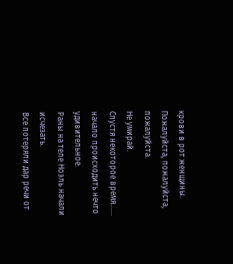крови в рот женщины.
Пожалуйста, пожалуйста, пожалуйста.
Не умирай.
Спустя некоторое время…… начало происходить нечто удивительное.
Раны на теле Ноэль начали исчезать.
Все потеряли дар речи от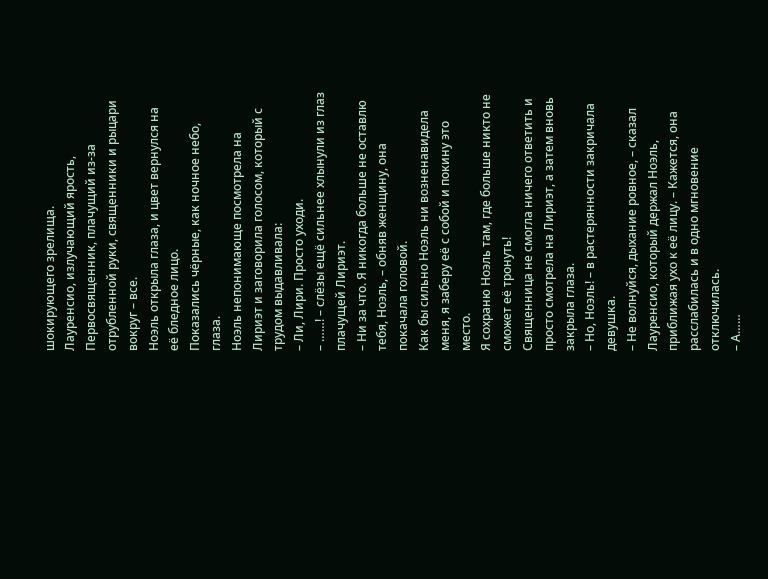шокирующего зрелища.
Лауренсио, излучающий ярость, Первосвященник, плачущий из-за отрубленной руки, священники и рыцари вокруг – все.
Ноэль открыла глаза, и цвет вернулся на её бледное лицо.
Показались чёрные, как ночное небо, глаза.
Ноэль непонимающе посмотрела на Лириэт и заговорила голосом, который с трудом выдавливала:
– Ли, Лири. Просто уходи.
– ……! – слёзы ещё сильнее хлынули из глаз плачущей Лириэт.
– Ни за что. Я никогда больше не оставлю тебя, Ноэль, – обняв женщину, она покачала головой.
Как бы сильно Ноэль ни возненавидела меня, я заберу её с собой и покину это место.
Я сохраню Ноэль там, где больше никто не сможет её тронуть!
Священница не смогла ничего ответить и просто смотрела на Лириэт, а затем вновь закрыла глаза.
– Но, Ноэль! – в растерянности закричала девушка.
– Не волнуйся, дыхание ровное, – сказал Лауренсио, который держал Ноэль, приближая ухо к её лицу. – Кажется, она расслабилась и в одно мгновение отключилась.
– А……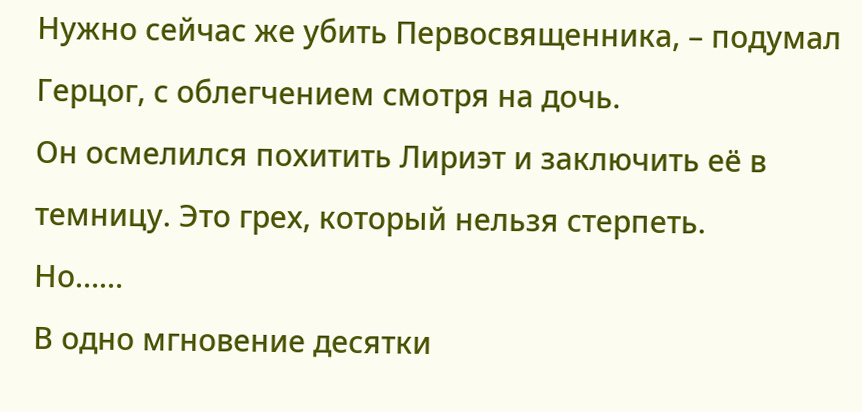Нужно сейчас же убить Первосвященника, – подумал Герцог, с облегчением смотря на дочь.
Он осмелился похитить Лириэт и заключить её в темницу. Это грех, который нельзя стерпеть.
Но……
В одно мгновение десятки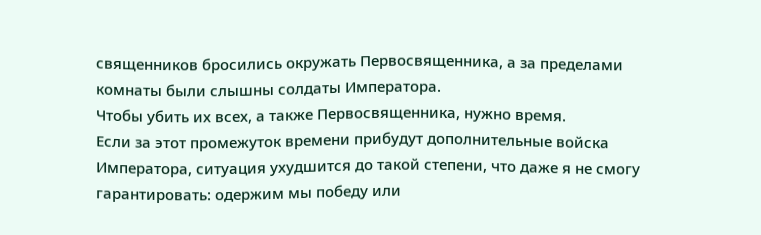священников бросились окружать Первосвященника, а за пределами комнаты были слышны солдаты Императора.
Чтобы убить их всех, а также Первосвященника, нужно время.
Если за этот промежуток времени прибудут дополнительные войска Императора, ситуация ухудшится до такой степени, что даже я не смогу гарантировать: одержим мы победу или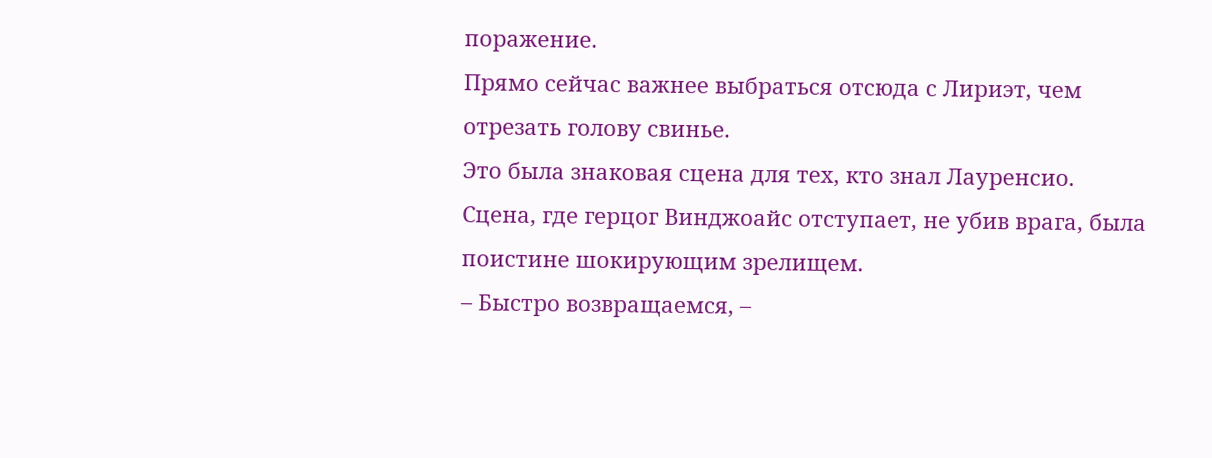поражение.
Прямо сейчас важнее выбраться отсюда с Лириэт, чем отрезать голову свинье.
Это была знаковая сцена для тех, кто знал Лауренсио.
Сцена, где герцог Винджоайс отступает, не убив врага, была поистине шокирующим зрелищем.
– Быстро возвращаемся, –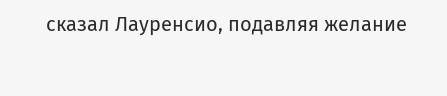сказал Лауренсио, подавляя желание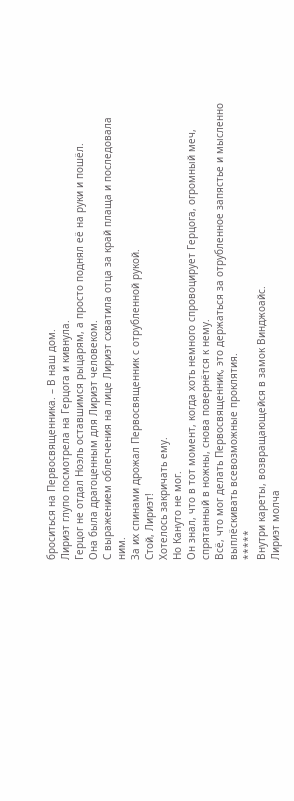броситься на Первосвященника. – В наш дом.
Лириэт глупо посмотрела на Герцога и кивнула.
Герцог не отдал Ноэль оставшимся рыцарям, а просто поднял её на руки и пошёл.
Она была драгоценным для Лириэт человеком.
С выражением облегчения на лице Лириэт схватила отца за край плаща и последовала ним.
За их спинами дрожал Первосвященник с отрубленной рукой.
Стой, Лириэт!
Хотелось закричать ему.
Но Кануто не мог.
Он знал, что в тот момент, когда хоть немного спровоцирует Герцога, огромный меч, спрятанный в ножны, снова повернётся к нему.
Всё, что мог делать Первосвященник, это держаться за отрубленное запястье и мысленно выплёскивать всевозможные проклятия.
*****
Внутри кареты, возвращающейся в замок Винджоайс.
Лириэт молча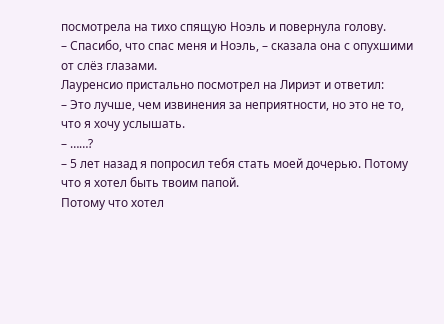посмотрела на тихо спящую Ноэль и повернула голову.
– Спасибо, что спас меня и Ноэль, – сказала она с опухшими от слёз глазами.
Лауренсио пристально посмотрел на Лириэт и ответил:
– Это лучше, чем извинения за неприятности, но это не то, что я хочу услышать.
– ……?
– 5 лет назад я попросил тебя стать моей дочерью. Потому что я хотел быть твоим папой.
Потому что хотел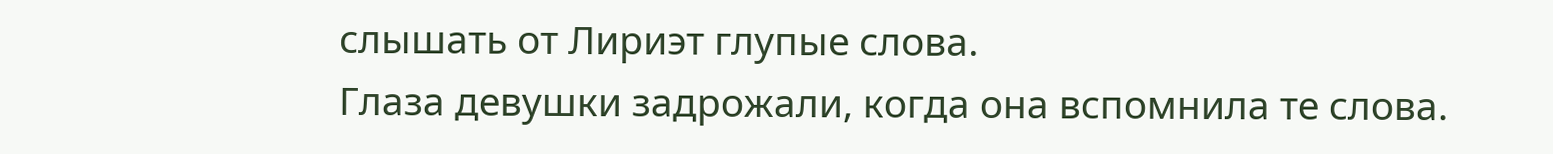слышать от Лириэт глупые слова.
Глаза девушки задрожали, когда она вспомнила те слова.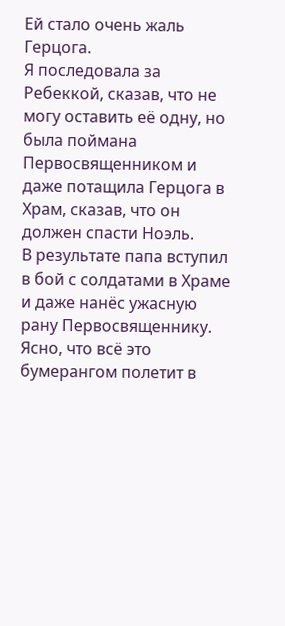Ей стало очень жаль Герцога.
Я последовала за Ребеккой, сказав, что не могу оставить её одну, но была поймана Первосвященником и даже потащила Герцога в Храм, сказав, что он должен спасти Ноэль.
В результате папа вступил в бой с солдатами в Храме и даже нанёс ужасную рану Первосвященнику.
Ясно, что всё это бумерангом полетит в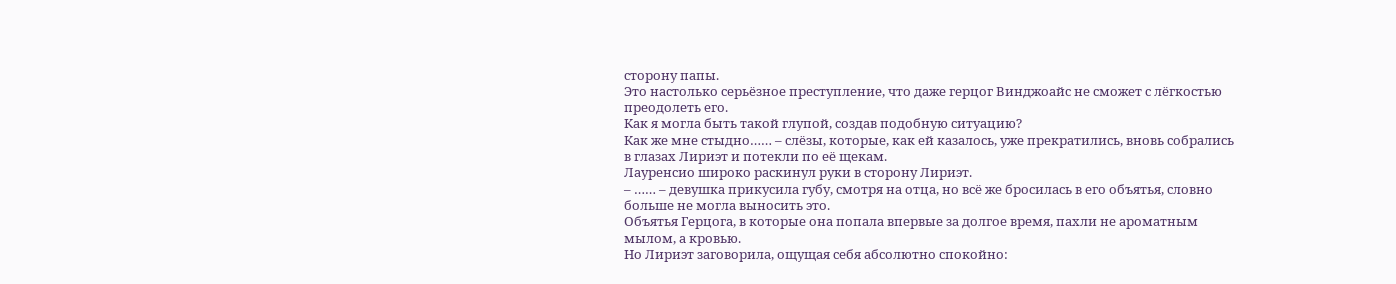сторону папы.
Это настолько серьёзное преступление, что даже герцог Винджоайс не сможет с лёгкостью преодолеть его.
Как я могла быть такой глупой, создав подобную ситуацию?
Как же мне стыдно…… – слёзы, которые, как ей казалось, уже прекратились, вновь собрались в глазах Лириэт и потекли по её щекам.
Лауренсио широко раскинул руки в сторону Лириэт.
– …… – девушка прикусила губу, смотря на отца, но всё же бросилась в его объятья, словно больше не могла выносить это.
Объятья Герцога, в которые она попала впервые за долгое время, пахли не ароматным мылом, а кровью.
Но Лириэт заговорила, ощущая себя абсолютно спокойно: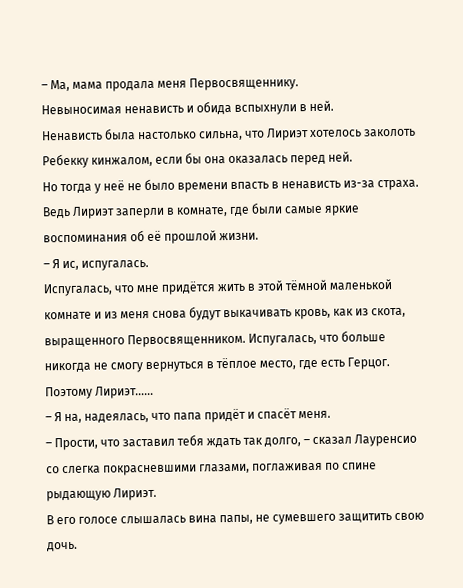– Ма, мама продала меня Первосвященнику.
Невыносимая ненависть и обида вспыхнули в ней.
Ненависть была настолько сильна, что Лириэт хотелось заколоть Ребекку кинжалом, если бы она оказалась перед ней.
Но тогда у неё не было времени впасть в ненависть из-за страха.
Ведь Лириэт заперли в комнате, где были самые яркие воспоминания об её прошлой жизни.
– Я ис, испугалась.
Испугалась, что мне придётся жить в этой тёмной маленькой комнате и из меня снова будут выкачивать кровь, как из скота, выращенного Первосвященником. Испугалась, что больше никогда не смогу вернуться в тёплое место, где есть Герцог.
Поэтому Лириэт……
– Я на, надеялась, что папа придёт и спасёт меня.
– Прости, что заставил тебя ждать так долго, – сказал Лауренсио со слегка покрасневшими глазами, поглаживая по спине рыдающую Лириэт.
В его голосе слышалась вина папы, не сумевшего защитить свою дочь.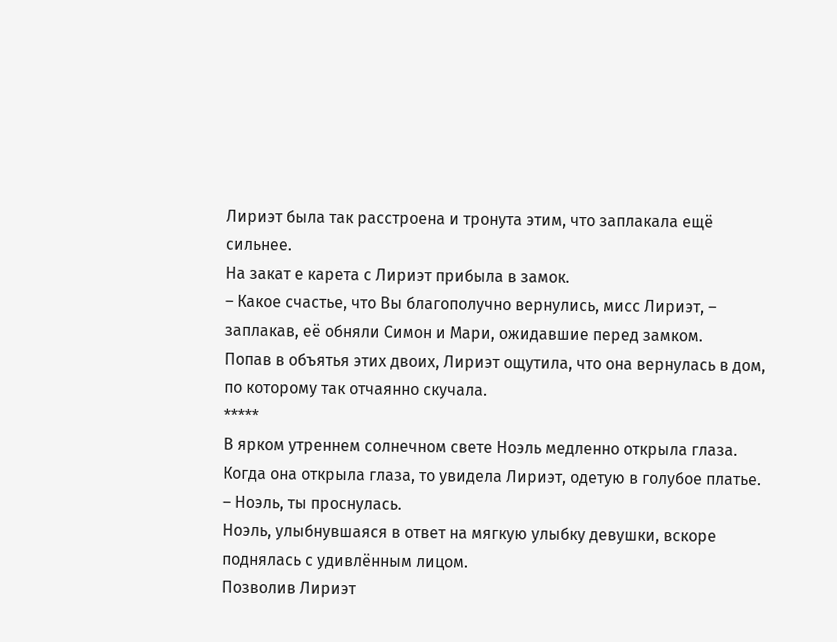Лириэт была так расстроена и тронута этим, что заплакала ещё сильнее.
На закат е карета с Лириэт прибыла в замок.
– Какое счастье, что Вы благополучно вернулись, мисс Лириэт, – заплакав, её обняли Симон и Мари, ожидавшие перед замком.
Попав в объятья этих двоих, Лириэт ощутила, что она вернулась в дом, по которому так отчаянно скучала.
*****
В ярком утреннем солнечном свете Ноэль медленно открыла глаза.
Когда она открыла глаза, то увидела Лириэт, одетую в голубое платье.
– Ноэль, ты проснулась.
Ноэль, улыбнувшаяся в ответ на мягкую улыбку девушки, вскоре поднялась с удивлённым лицом.
Позволив Лириэт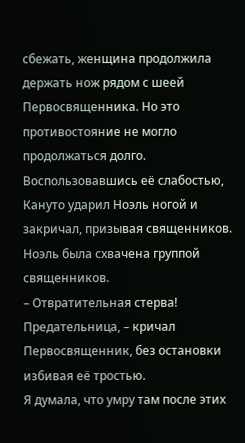сбежать, женщина продолжила держать нож рядом с шеей Первосвященника. Но это противостояние не могло продолжаться долго.
Воспользовавшись её слабостью, Кануто ударил Ноэль ногой и закричал, призывая священников.
Ноэль была схвачена группой священников.
– Отвратительная стерва! Предательница, – кричал Первосвященник, без остановки избивая её тростью.
Я думала, что умру там после этих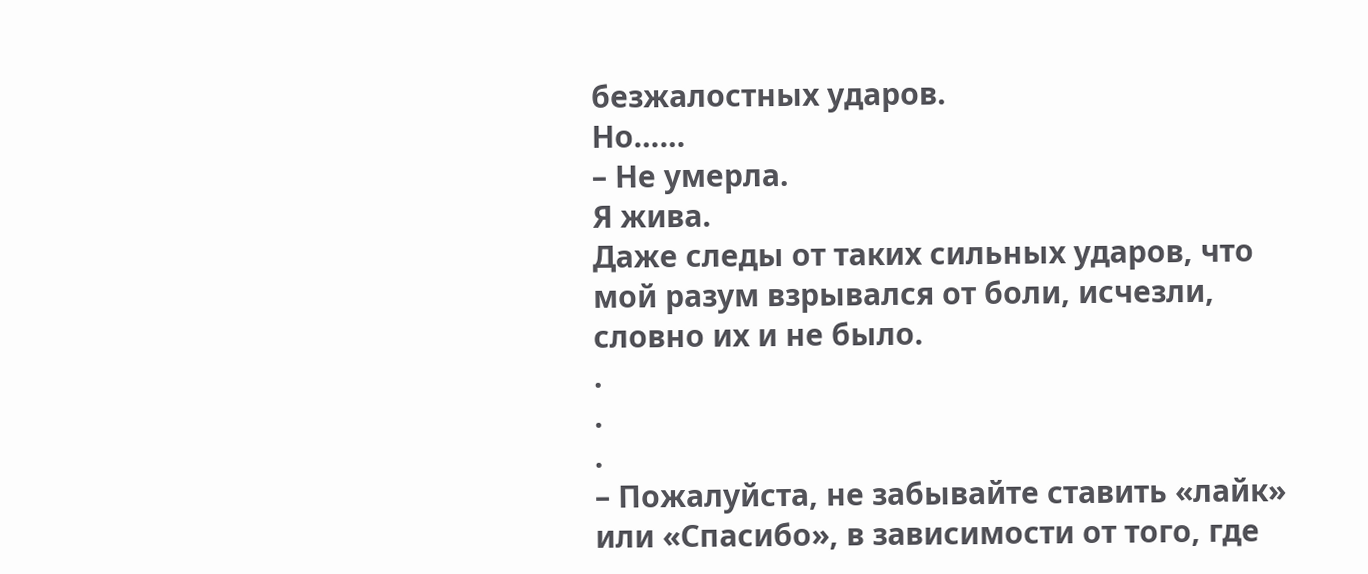безжалостных ударов.
Но……
– Не умерла.
Я жива.
Даже следы от таких сильных ударов, что мой разум взрывался от боли, исчезли, словно их и не было.
.
.
.
– Пожалуйста, не забывайте ставить «лайк» или «Спасибо», в зависимости от того, где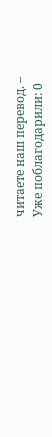читаете наш перевод. –
Уже поблагодарили: 0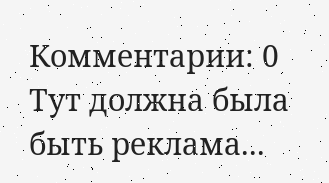Комментарии: 0
Тут должна была быть реклама...